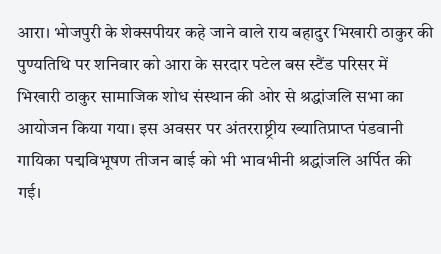आरा। भोजपुरी के शेक्सपीयर कहे जाने वाले राय बहादुर भिखारी ठाकुर की पुण्यतिथि पर शनिवार को आरा के सरदार पटेल बस स्टैंड परिसर में भिखारी ठाकुर सामाजिक शोध संस्थान की ओर से श्रद्धांजलि सभा का आयोजन किया गया। इस अवसर पर अंतरराष्ट्रीय ख्यातिप्राप्त पंडवानी गायिका पद्मविभूषण तीजन बाई को भी भावभीनी श्रद्धांजलि अर्पित की गई।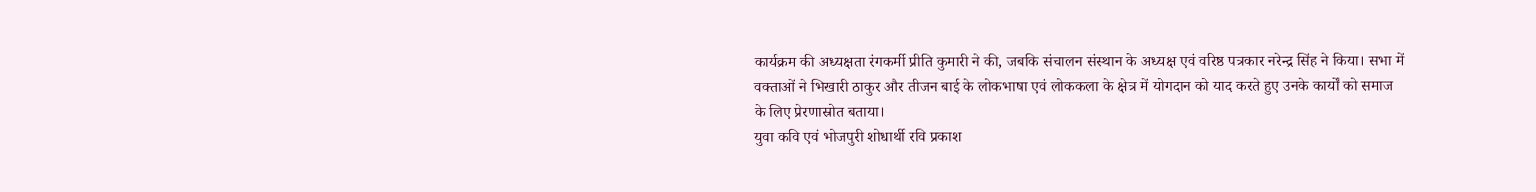कार्यक्रम की अध्यक्षता रंगकर्मी प्रीति कुमारी ने की, जबकि संचालन संस्थान के अध्यक्ष एवं वरिष्ठ पत्रकार नरेन्द्र सिंह ने किया। सभा में वक्ताओं ने भिखारी ठाकुर और तीजन बाई के लोकभाषा एवं लोककला के क्षेत्र में योगदान को याद करते हुए उनके कार्यों को समाज के लिए प्रेरणास्रोत बताया।
युवा कवि एवं भोजपुरी शोधार्थी रवि प्रकाश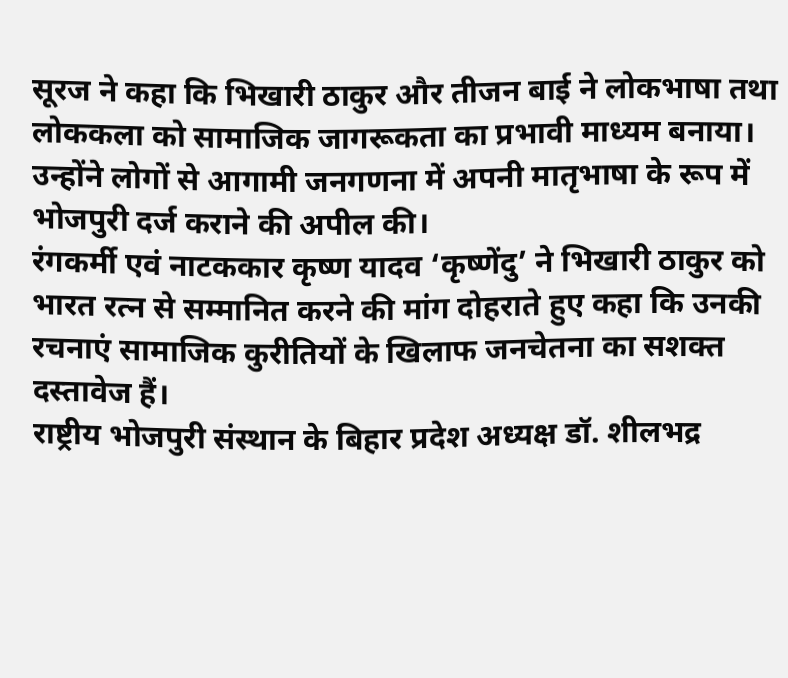सूरज ने कहा कि भिखारी ठाकुर और तीजन बाई ने लोकभाषा तथा लोककला को सामाजिक जागरूकता का प्रभावी माध्यम बनाया। उन्होंने लोगों से आगामी जनगणना में अपनी मातृभाषा के रूप में भोजपुरी दर्ज कराने की अपील की।
रंगकर्मी एवं नाटककार कृष्ण यादव ‘कृष्णेंदु’ ने भिखारी ठाकुर को भारत रत्न से सम्मानित करने की मांग दोहराते हुए कहा कि उनकी रचनाएं सामाजिक कुरीतियों के खिलाफ जनचेतना का सशक्त दस्तावेज हैं।
राष्ट्रीय भोजपुरी संस्थान के बिहार प्रदेश अध्यक्ष डॉ. शीलभद्र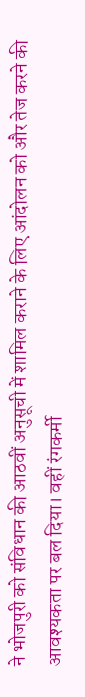ने भोजपुरी को संविधान की आठवीं अनुसूची में शामिल कराने के लिए आंदोलन को और तेज करने की आवश्यकता पर बल दिया। वहीं रंगकर्मी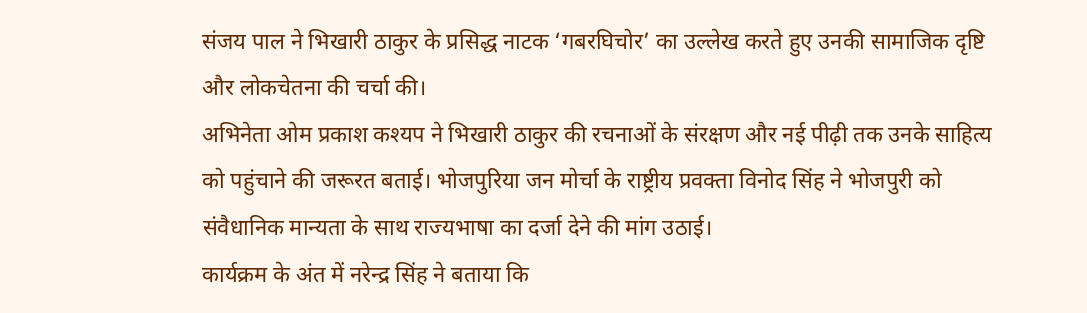संजय पाल ने भिखारी ठाकुर के प्रसिद्ध नाटक ‘गबरघिचोर’ का उल्लेख करते हुए उनकी सामाजिक दृष्टि और लोकचेतना की चर्चा की।
अभिनेता ओम प्रकाश कश्यप ने भिखारी ठाकुर की रचनाओं के संरक्षण और नई पीढ़ी तक उनके साहित्य को पहुंचाने की जरूरत बताई। भोजपुरिया जन मोर्चा के राष्ट्रीय प्रवक्ता विनोद सिंह ने भोजपुरी को संवैधानिक मान्यता के साथ राज्यभाषा का दर्जा देने की मांग उठाई।
कार्यक्रम के अंत में नरेन्द्र सिंह ने बताया कि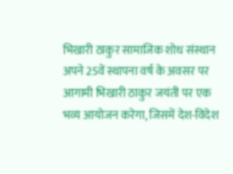भिखारी ठाकुर सामाजिक शोध संस्थान अपने 25वें स्थापना वर्ष के अवसर पर आगामी भिखारी ठाकुर जयंती पर एक भव्य आयोजन करेगा, जिसमें देश-विदेश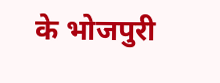के भोजपुरी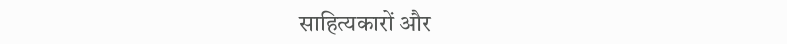साहित्यकारों और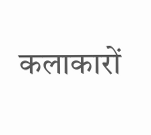कलाकारों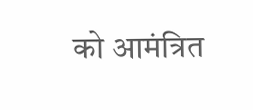को आमंत्रित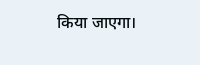किया जाएगा।